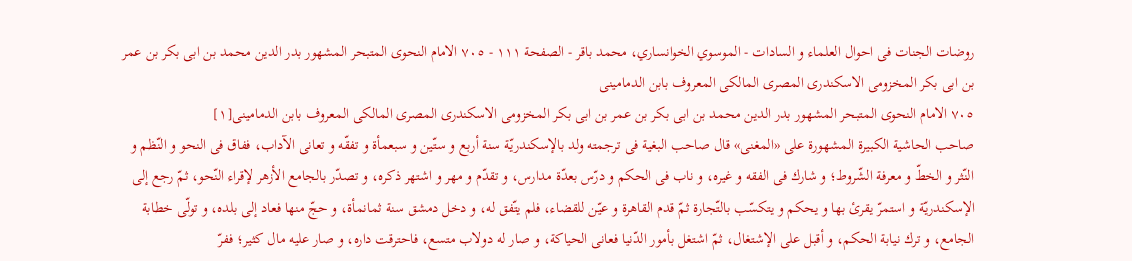روضات الجنات فی احوال العلماء و السادات - الموسوي الخوانساري، محمد باقر - الصفحة ١١١ - ٧٠٥ الامام النحوى المتبحر المشهور بدر الدين محمد بن ابى بكر بن عمر بن ابى بكر المخزومى الاسكندرى المصرى المالكى المعروف بابن الدمامينى
٧٠٥ الامام النحوى المتبحر المشهور بدر الدين محمد بن ابى بكر بن عمر بن ابى بكر المخزومى الاسكندرى المصرى المالكى المعروف بابن الدمامينى[١]
صاحب الحاشية الكبيرة المشهورة على «المغنى» قال صاحب البغية فى ترجمته ولد بالإسكندريّة سنة أربع و ستّين و سبعمأة و تفقّه و تعانى الآداب، ففاق فى النحو و النّظم و النّثر و الخطّ و معرفة الشّروط؛ و شارك فى الفقه و غيره، و ناب فى الحكم و درّس بعدّة مدارس، و تقدّم و مهر و اشتهر ذكره، و تصدّر بالجامع الأزهر لإقراء النّحو، ثمّ رجع إلى الإسكندريّة و استمرّ يقرئ بها و يحكم و يتكسّب بالتّجارة ثمّ قدم القاهرة و عيّن للقضاء، فلم يتّفق له، و دخل دمشق سنة ثمانمأة، و حجّ منها فعاد إلى بلده، و تولّى خطابة الجامع، و ترك نيابة الحكم، و أقبل على الإشتغال، ثمّ اشتغل بأمور الدّنيا فعانى الحياكة، و صار له دولاب متسع، فاحترقت داره، و صار عليه مال كثير؛ ففرّ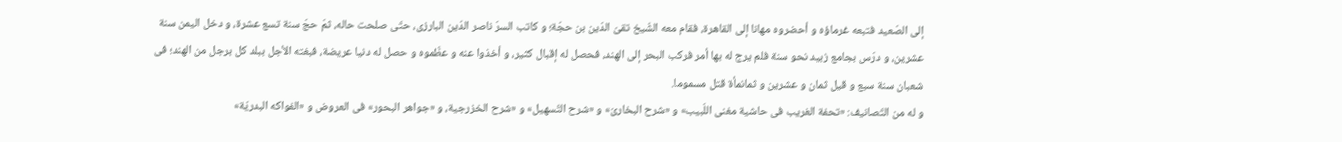إلى الصّعيد فتبعه غرماؤه و أحضروه مهانا إلى القاهرة، فقام معه الشّيخ تقىّ الدّين بن حجّة؛ و كاتب السرّ ناصر الدّين البارزى، حتّى صلحت حاله، ثمّ حجّ سنة تسع عشرة، و دخل اليمن سنة عشرين، و درّس بجامع زبيد نحو سنة فلم يرج له بها أمر فركب البحر إلى الهند، فحصل له إقبال كثير، و أخذوا عنه و عظّموه و حصل له دنيا عريضة، فبغته الأجل ببلد كل برجل من الهند؛ فى شعبان سنة سبع و قيل ثمان و عشرين و ثمانمأة قتل مسموما.
و له من التّصانيف: «تحفة الغريب فى حاشية مغنى اللّبيب» و «شرح البخارىّ» و «شرح التّسهيل» و «شرح الخزرجية، و «جواهر البحور» فى العروض و «الفواكه البدريّة»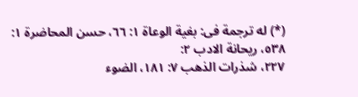(*) له ترجمة فى: بغية الوعاة ١: ٦٦، حسن المحاضرة ١: ٥٣٨، ريحانة الادب ٢:
٢٢٧، شذرات الذهب ٧: ١٨١، الضوء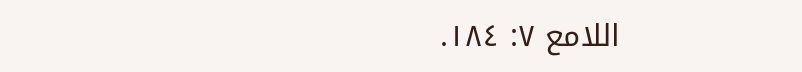اللامع ٧: ١٨٤.